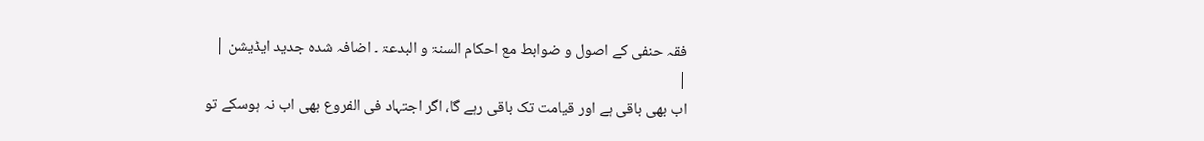فقہ حنفی کے اصول و ضوابط مع احکام السنۃ و البدعۃ ۔ اضافہ شدہ جدید ایڈیشن |
|
اب بھی باقی ہے اور قیامت تک باقی رہے گا، اگر اجتہاد فی الفروع بھی اب نہ ہوسکے تو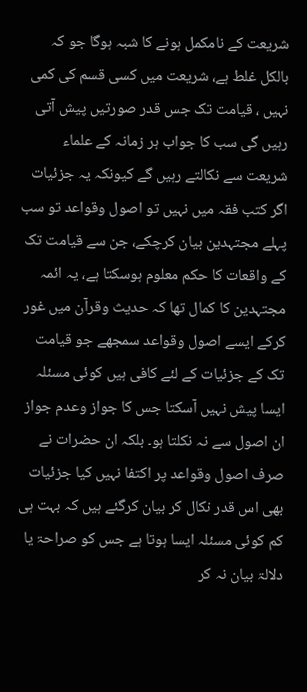شریعت کے نامکمل ہونے کا شبہ ہوگا جو کہ بالکل غلط ہے، شریعت میں کسی قسم کی کمی نہیں ، قیامت تک جس قدر صورتیں پیش آتی رہیں گی سب کا جواب ہر زمانہ کے علماء شریعت سے نکالتے رہیں گے کیونکہ یہ جزئیات اگر کتب فقہ میں نہیں تو اصول وقواعد تو سب پہلے مجتہدین بیان کرچکے، جن سے قیامت تک کے واقعات کا حکم معلوم ہوسکتا ہے، یہ ائمہ مجتہدین کا کمال تھا کہ حدیث وقرآن میں غور کرکے ایسے اصول وقواعد سمجھے جو قیامت تک کے جزئیات کے لئے کافی ہیں کوئی مسئلہ ایسا پیش نہیں آسکتا جس کا جواز وعدم جواز ان اصول سے نہ نکلتا ہو۔ بلکہ ان حضرات نے صرف اصول وقواعد پر اکتفا نہیں کیا جزئیات بھی اس قدر نکال کر بیان کرگئے ہیں کہ بہت ہی کم کوئی مسئلہ ایسا ہوتا ہے جس کو صراحۃ یا دلالۃ بیان نہ کر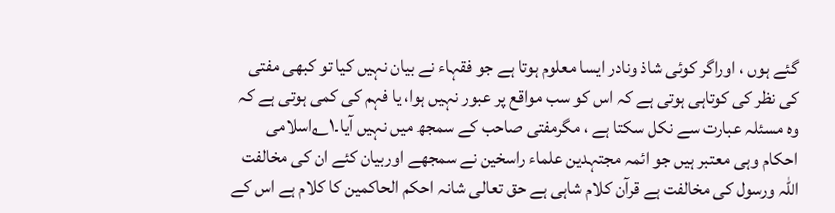گئے ہوں ، اوراگر کوئی شاذ ونادر ایسا معلوم ہوتا ہے جو فقہاء نے بیان نہیں کیا تو کبھی مفتی کی نظر کی کوتاہی ہوتی ہے کہ اس کو سب مواقع پر عبور نہیں ہوا، یا فہم کی کمی ہوتی ہے کہ وہ مسئلہ عبارت سے نکل سکتا ہے ، مگرمفتی صاحب کے سمجھ میں نہیں آیا۔۱؎اسلامی احکام وہی معتبر ہیں جو ائمہ مجتہدین علماء راسخین نے سمجھے اوربیان کئے ان کی مخالفت اللہ ورسول کی مخالفت ہے قرآن کلام شاہی ہے حق تعالی شانہ احکم الحاکمین کا کلام ہے اس کے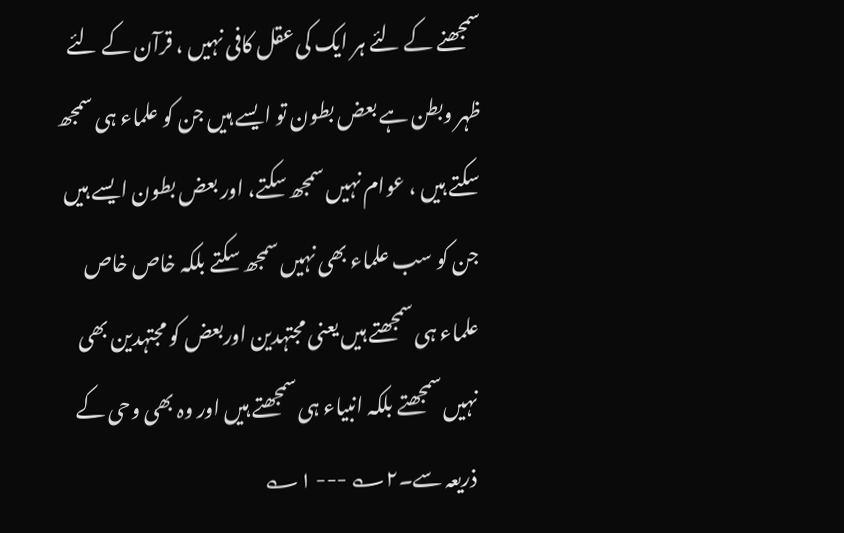سمجھنے کے لئے ہر ایک کی عقل کافی نہیں ، قرآن کے لئے ظہر وبطن ہے بعض بطون تو ایسے ہیں جن کو علماء ہی سمجھ سکتے ہیں ، عوام نہیں سمجھ سکتے، اور بعض بطون ایسے ہیں جن کو سب علماء بھی نہیں سمجھ سکتے بلکہ خاص خاص علماء ہی سمجھتے ہیں یعنی مجتہدین اوربعض کو مجتہدین بھی نہیں سمجھتے بلکہ انبیاء ہی سمجھتے ہیں اور وہ بھی وحی کے ذریعہ سے۔۲؎ --- ۱؎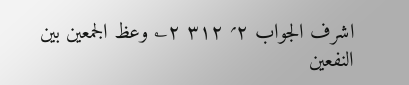اشرف الجواب ۲؍ ۳۱۲ ۲؎ وعظ الجمعین بین النفعین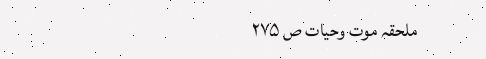ملحقہ موت وحیات ص ۲۷۵